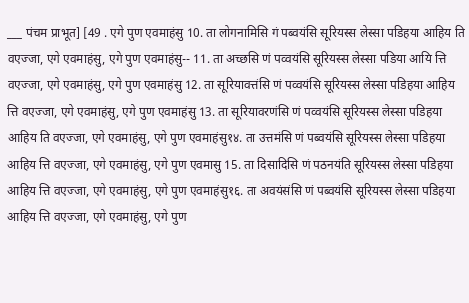___ पंचम प्राभूत] [49 . एगे पुण एवमाहंसु 10. ता लोगनामिसि गं पब्वयंसि सूरियस्स लेस्सा पडिहया आहिय ति वएज्जा, एगे एवमाहंसु, एगे पुण एवमाहंसु-- 11. ता अच्छसि णं पव्वयंसि सूरियस्स लेस्सा पडिया आयि त्ति वएज्जा, एगे एवमाहंसु, एगे पुण एवमाहंसु 12. ता सूरियावत्तंसि णं पव्वयंसि सूरियस्स लेस्सा पडिहया आहिय त्ति वएज्जा, एगे एवमाहंसु, एगे पुण एवमाहंसु 13. ता सूरियावरणंसि णं पव्वयंसि सूरियस्स लेस्सा पडिहया आहिय ति वएज्जा, एगे एवमाहंसु, एगे पुण एवमाहंसु१४. ता उत्तमंसि णं पब्वयंसि सूरियस्स लेस्सा पडिहया आहिय त्ति वएज्जा, एगे एवमाहंसु, एगे पुण एवमासु 15. ता दिसादिसि णं पठनयंति सूरियस्स लेस्सा पडिहया आहिय त्ति वएज्जा, एगे एवमाहंसु, एगे पुण एवमाहंसु१६. ता अवयंसंसि णं पब्वयंसि सूरियस्स लेस्सा पडिहया आहिय त्ति वएज्जा, एगे एवमाहंसु, एगे पुण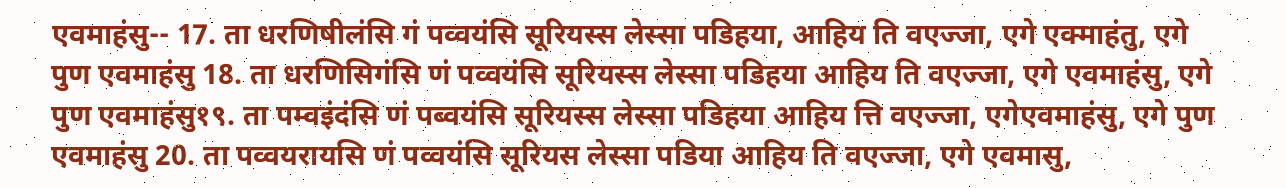एवमाहंसु-- 17. ता धरणिषीलंसि गं पव्वयंसि सूरियस्स लेस्सा पडिहया, आहिय ति वएज्जा, एगे एक्माहंतु, एगे पुण एवमाहंसु 18. ता धरणिसिगंसि णं पव्वयंसि सूरियस्स लेस्सा पडिहया आहिय ति वएज्जा, एगे एवमाहंसु, एगे पुण एवमाहंसु१९. ता पम्वइंदंसि णं पब्वयंसि सूरियस्स लेस्सा पडिहया आहिय त्ति वएज्जा, एगेएवमाहंसु, एगे पुण एवमाहंसु 20. ता पव्वयरायसि णं पव्वयंसि सूरियस लेस्सा पडिया आहिय ति वएज्जा, एगे एवमासु,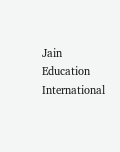Jain Education International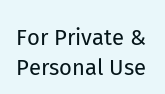For Private & Personal Use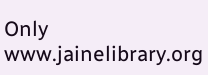Only www.jainelibrary.org